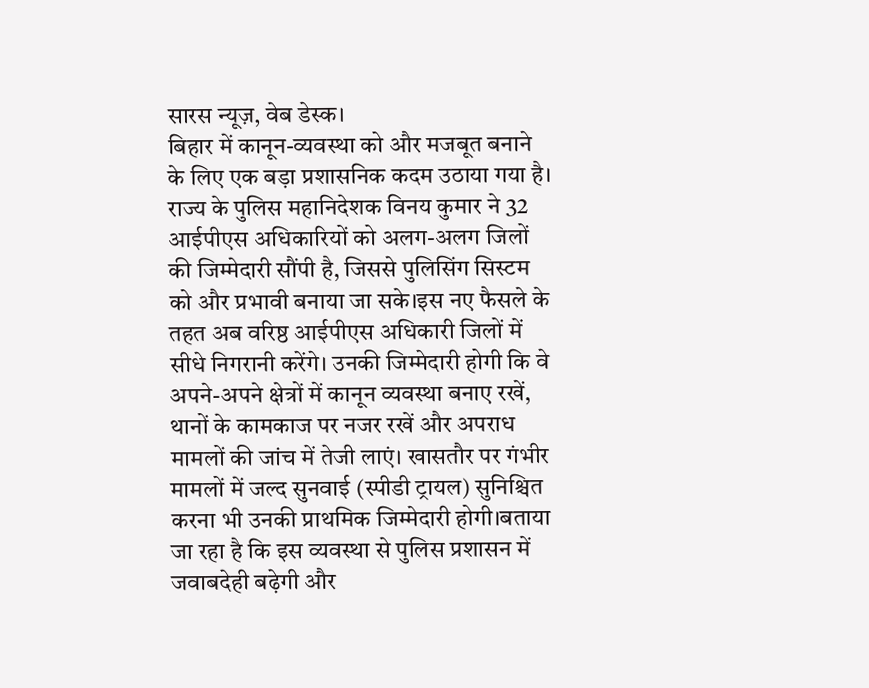सारस न्यूज़, वेब डेस्क।
बिहार में कानून-व्यवस्था को और मजबूत बनाने के लिए एक बड़ा प्रशासनिक कदम उठाया गया है। राज्य के पुलिस महानिदेशक विनय कुमार ने 32 आईपीएस अधिकारियों को अलग-अलग जिलों की जिम्मेदारी सौंपी है, जिससे पुलिसिंग सिस्टम को और प्रभावी बनाया जा सके।इस नए फैसले के तहत अब वरिष्ठ आईपीएस अधिकारी जिलों में सीधे निगरानी करेंगे। उनकी जिम्मेदारी होगी कि वे अपने-अपने क्षेत्रों में कानून व्यवस्था बनाए रखें, थानों के कामकाज पर नजर रखें और अपराध मामलों की जांच में तेजी लाएं। खासतौर पर गंभीर मामलों में जल्द सुनवाई (स्पीडी ट्रायल) सुनिश्चित करना भी उनकी प्राथमिक जिम्मेदारी होगी।बताया जा रहा है कि इस व्यवस्था से पुलिस प्रशासन में जवाबदेही बढ़ेगी और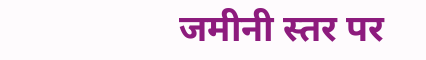जमीनी स्तर पर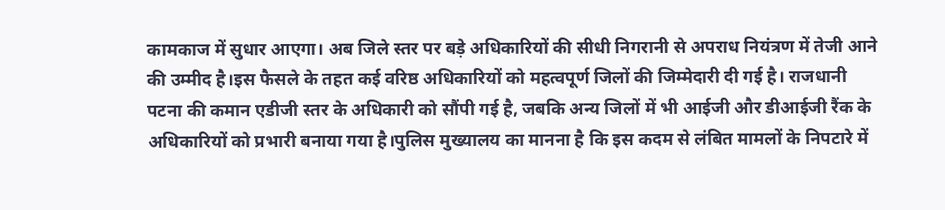कामकाज में सुधार आएगा। अब जिले स्तर पर बड़े अधिकारियों की सीधी निगरानी से अपराध नियंत्रण में तेजी आने की उम्मीद है।इस फैसले के तहत कई वरिष्ठ अधिकारियों को महत्वपूर्ण जिलों की जिम्मेदारी दी गई है। राजधानी पटना की कमान एडीजी स्तर के अधिकारी को सौंपी गई है, जबकि अन्य जिलों में भी आईजी और डीआईजी रैंक के अधिकारियों को प्रभारी बनाया गया है।पुलिस मुख्यालय का मानना है कि इस कदम से लंबित मामलों के निपटारे में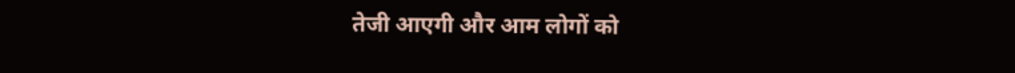तेजी आएगी और आम लोगों को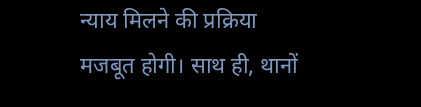न्याय मिलने की प्रक्रिया मजबूत होगी। साथ ही, थानों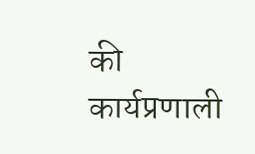की कार्यप्रणाली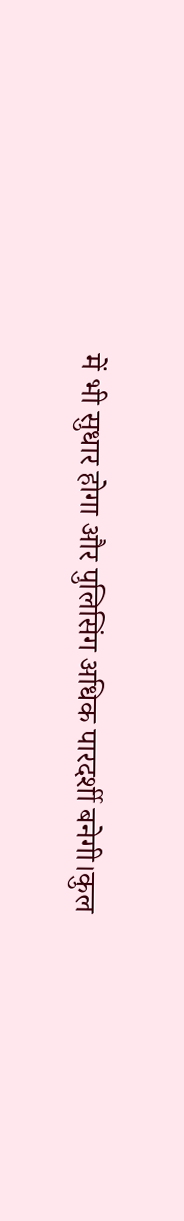में भी सुधार होगा और पुलिसिंग अधिक पारदर्शी बनेगी।कुल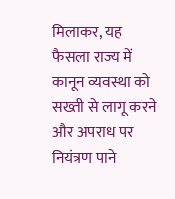मिलाकर, यह फैसला राज्य में कानून व्यवस्था को सख्ती से लागू करने और अपराध पर नियंत्रण पाने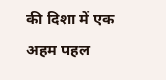की दिशा में एक अहम पहल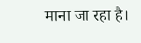माना जा रहा है।